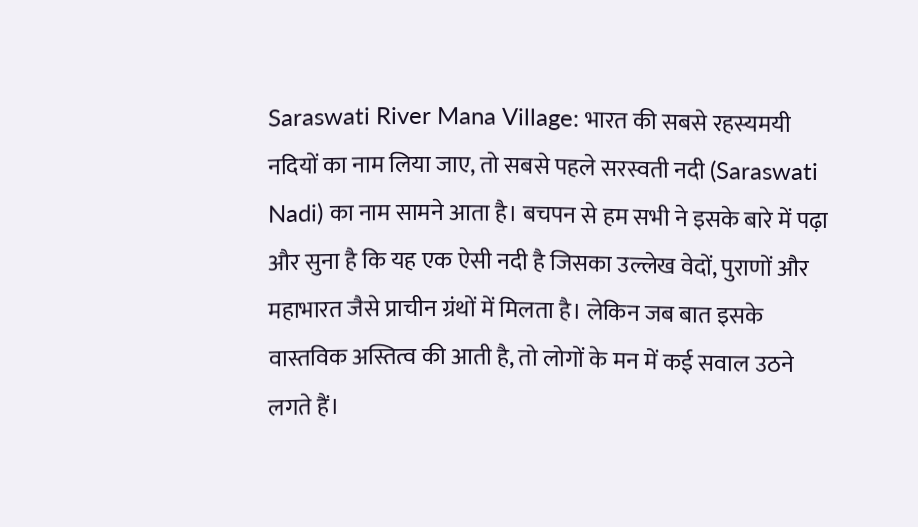Saraswati River Mana Village: भारत की सबसे रहस्यमयी नदियों का नाम लिया जाए, तो सबसे पहले सरस्वती नदी (Saraswati Nadi) का नाम सामने आता है। बचपन से हम सभी ने इसके बारे में पढ़ा और सुना है कि यह एक ऐसी नदी है जिसका उल्लेख वेदों, पुराणों और महाभारत जैसे प्राचीन ग्रंथों में मिलता है। लेकिन जब बात इसके वास्तविक अस्तित्व की आती है, तो लोगों के मन में कई सवाल उठने लगते हैं।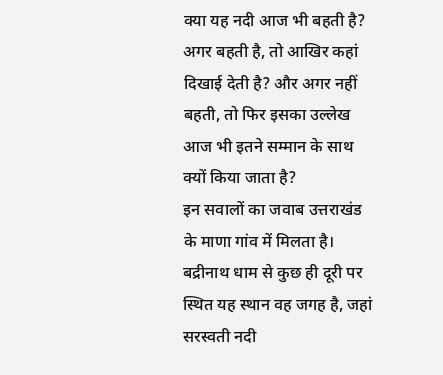क्या यह नदी आज भी बहती है? अगर बहती है, तो आखिर कहां दिखाई देती है? और अगर नहीं बहती, तो फिर इसका उल्लेख आज भी इतने सम्मान के साथ क्यों किया जाता है?
इन सवालों का जवाब उत्तराखंड के माणा गांव में मिलता है। बद्रीनाथ धाम से कुछ ही दूरी पर स्थित यह स्थान वह जगह है, जहां सरस्वती नदी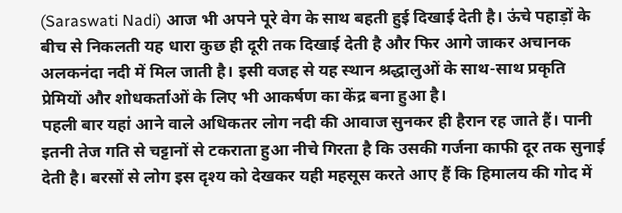(Saraswati Nadi) आज भी अपने पूरे वेग के साथ बहती हुई दिखाई देती है। ऊंचे पहाड़ों के बीच से निकलती यह धारा कुछ ही दूरी तक दिखाई देती है और फिर आगे जाकर अचानक अलकनंदा नदी में मिल जाती है। इसी वजह से यह स्थान श्रद्धालुओं के साथ-साथ प्रकृति प्रेमियों और शोधकर्ताओं के लिए भी आकर्षण का केंद्र बना हुआ है।
पहली बार यहां आने वाले अधिकतर लोग नदी की आवाज सुनकर ही हैरान रह जाते हैं। पानी इतनी तेज गति से चट्टानों से टकराता हुआ नीचे गिरता है कि उसकी गर्जना काफी दूर तक सुनाई देती है। बरसों से लोग इस दृश्य को देखकर यही महसूस करते आए हैं कि हिमालय की गोद में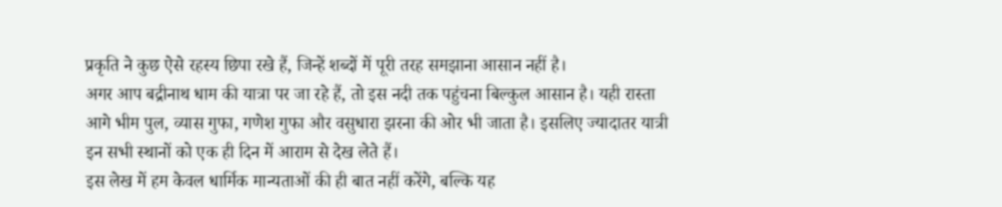प्रकृति ने कुछ ऐसे रहस्य छिपा रखे हैं, जिन्हें शब्दों में पूरी तरह समझाना आसान नहीं है।
अगर आप बद्रीनाथ धाम की यात्रा पर जा रहे हैं, तो इस नदी तक पहुंचना बिल्कुल आसान है। यही रास्ता आगे भीम पुल, व्यास गुफा, गणेश गुफा और वसुधारा झरना की ओर भी जाता है। इसलिए ज्यादातर यात्री इन सभी स्थानों को एक ही दिन में आराम से देख लेते हैं।
इस लेख में हम केवल धार्मिक मान्यताओं की ही बात नहीं करेंगे, बल्कि यह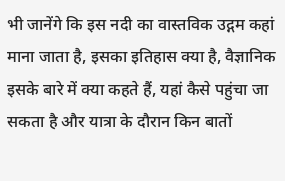भी जानेंगे कि इस नदी का वास्तविक उद्गम कहां माना जाता है, इसका इतिहास क्या है, वैज्ञानिक इसके बारे में क्या कहते हैं, यहां कैसे पहुंचा जा सकता है और यात्रा के दौरान किन बातों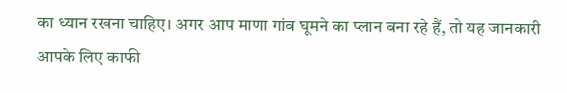का ध्यान रखना चाहिए। अगर आप माणा गांव घूमने का प्लान बना रहे हैं, तो यह जानकारी आपके लिए काफी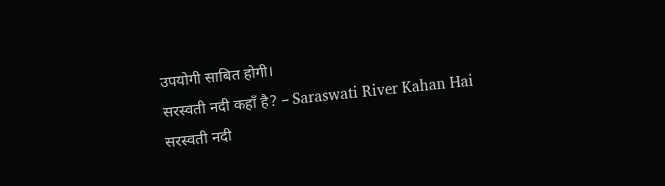उपयोगी साबित होगी।
सरस्वती नदी कहाँ है? – Saraswati River Kahan Hai
सरस्वती नदी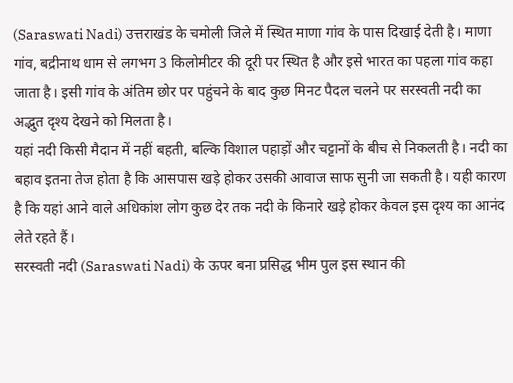(Saraswati Nadi) उत्तराखंड के चमोली जिले में स्थित माणा गांव के पास दिखाई देती है। माणा गांव, बद्रीनाथ धाम से लगभग 3 किलोमीटर की दूरी पर स्थित है और इसे भारत का पहला गांव कहा जाता है। इसी गांव के अंतिम छोर पर पहुंचने के बाद कुछ मिनट पैदल चलने पर सरस्वती नदी का अद्भुत दृश्य देखने को मिलता है।
यहां नदी किसी मैदान में नहीं बहती, बल्कि विशाल पहाड़ों और चट्टानों के बीच से निकलती है। नदी का बहाव इतना तेज होता है कि आसपास खड़े होकर उसकी आवाज साफ सुनी जा सकती है। यही कारण है कि यहां आने वाले अधिकांश लोग कुछ देर तक नदी के किनारे खड़े होकर केवल इस दृश्य का आनंद लेते रहते हैं।
सरस्वती नदी (Saraswati Nadi) के ऊपर बना प्रसिद्ध भीम पुल इस स्थान की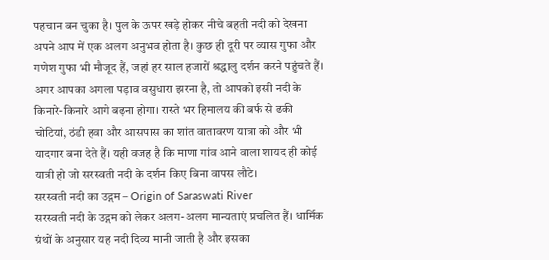पहचान बन चुका है। पुल के ऊपर खड़े होकर नीचे बहती नदी को देखना अपने आप में एक अलग अनुभव होता है। कुछ ही दूरी पर व्यास गुफा और गणेश गुफा भी मौजूद हैं, जहां हर साल हजारों श्रद्धालु दर्शन करने पहुंचते हैं।
अगर आपका अगला पड़ाव वसुधारा झरना है, तो आपको इसी नदी के किनारे-किनारे आगे बढ़ना होगा। रास्ते भर हिमालय की बर्फ से ढकी चोटियां, ठंडी हवा और आसपास का शांत वातावरण यात्रा को और भी यादगार बना देते हैं। यही वजह है कि माणा गांव आने वाला शायद ही कोई यात्री हो जो सरस्वती नदी के दर्शन किए बिना वापस लौटे।
सरस्वती नदी का उद्गम – Origin of Saraswati River
सरस्वती नदी के उद्गम को लेकर अलग-अलग मान्यताएं प्रचलित हैं। धार्मिक ग्रंथों के अनुसार यह नदी दिव्य मानी जाती है और इसका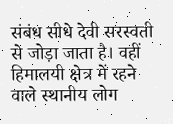संबंध सीधे देवी सरस्वती से जोड़ा जाता है। वहीं हिमालयी क्षेत्र में रहने वाले स्थानीय लोग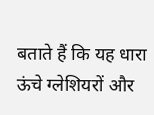बताते हैं कि यह धारा ऊंचे ग्लेशियरों और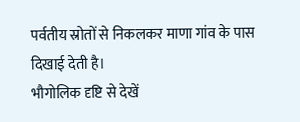पर्वतीय स्रोतों से निकलकर माणा गांव के पास दिखाई देती है।
भौगोलिक दृष्टि से देखें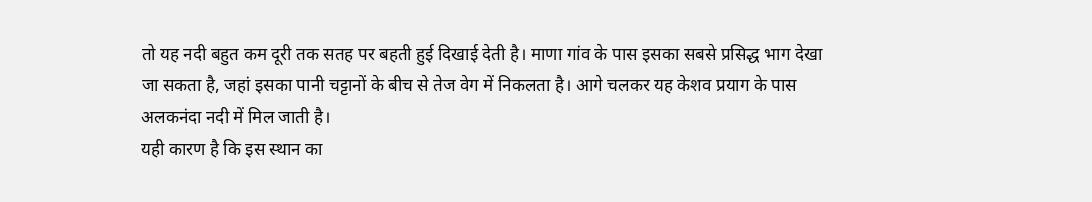तो यह नदी बहुत कम दूरी तक सतह पर बहती हुई दिखाई देती है। माणा गांव के पास इसका सबसे प्रसिद्ध भाग देखा जा सकता है, जहां इसका पानी चट्टानों के बीच से तेज वेग में निकलता है। आगे चलकर यह केशव प्रयाग के पास अलकनंदा नदी में मिल जाती है।
यही कारण है कि इस स्थान का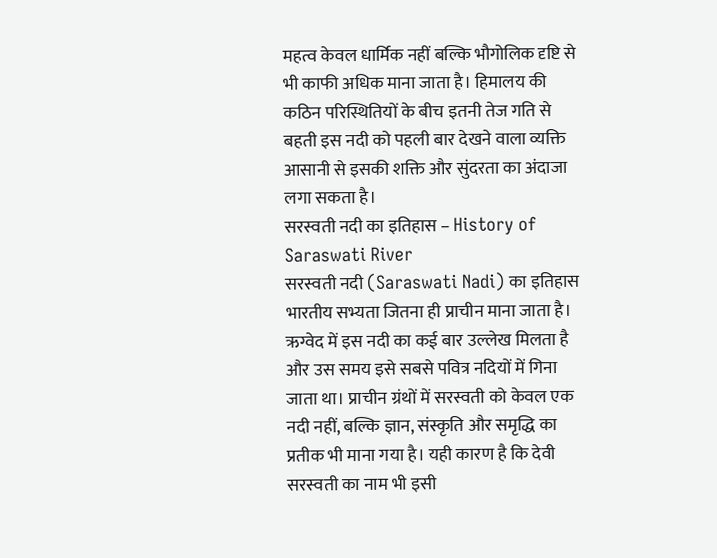महत्व केवल धार्मिक नहीं बल्कि भौगोलिक दृष्टि से भी काफी अधिक माना जाता है। हिमालय की कठिन परिस्थितियों के बीच इतनी तेज गति से बहती इस नदी को पहली बार देखने वाला व्यक्ति आसानी से इसकी शक्ति और सुंदरता का अंदाजा लगा सकता है।
सरस्वती नदी का इतिहास – History of Saraswati River
सरस्वती नदी (Saraswati Nadi) का इतिहास भारतीय सभ्यता जितना ही प्राचीन माना जाता है। ऋग्वेद में इस नदी का कई बार उल्लेख मिलता है और उस समय इसे सबसे पवित्र नदियों में गिना जाता था। प्राचीन ग्रंथों में सरस्वती को केवल एक नदी नहीं, बल्कि ज्ञान, संस्कृति और समृद्धि का प्रतीक भी माना गया है। यही कारण है कि देवी सरस्वती का नाम भी इसी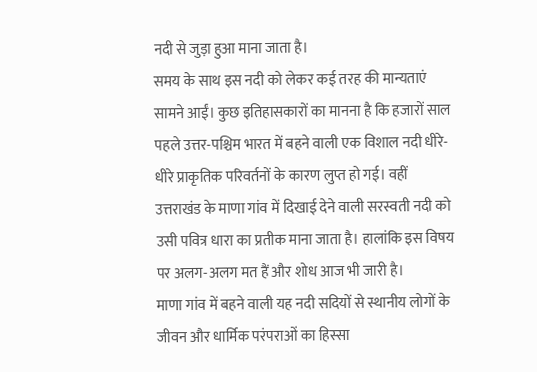नदी से जुड़ा हुआ माना जाता है।
समय के साथ इस नदी को लेकर कई तरह की मान्यताएं सामने आईं। कुछ इतिहासकारों का मानना है कि हजारों साल पहले उत्तर-पश्चिम भारत में बहने वाली एक विशाल नदी धीरे-धीरे प्राकृतिक परिवर्तनों के कारण लुप्त हो गई। वहीं उत्तराखंड के माणा गांव में दिखाई देने वाली सरस्वती नदी को उसी पवित्र धारा का प्रतीक माना जाता है। हालांकि इस विषय पर अलग-अलग मत हैं और शोध आज भी जारी है।
माणा गांव में बहने वाली यह नदी सदियों से स्थानीय लोगों के जीवन और धार्मिक परंपराओं का हिस्सा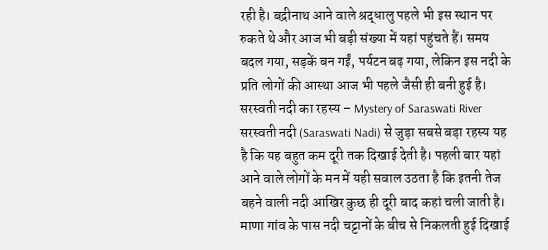रही है। बद्रीनाथ आने वाले श्रद्धालु पहले भी इस स्थान पर रुकते थे और आज भी बड़ी संख्या में यहां पहुंचते हैं। समय बदल गया, सड़कें बन गईं, पर्यटन बढ़ गया, लेकिन इस नदी के प्रति लोगों की आस्था आज भी पहले जैसी ही बनी हुई है।
सरस्वती नदी का रहस्य – Mystery of Saraswati River
सरस्वती नदी (Saraswati Nadi) से जुड़ा सबसे बड़ा रहस्य यह है कि यह बहुत कम दूरी तक दिखाई देती है। पहली बार यहां आने वाले लोगों के मन में यही सवाल उठता है कि इतनी तेज बहने वाली नदी आखिर कुछ ही दूरी बाद कहां चली जाती है।
माणा गांव के पास नदी चट्टानों के बीच से निकलती हुई दिखाई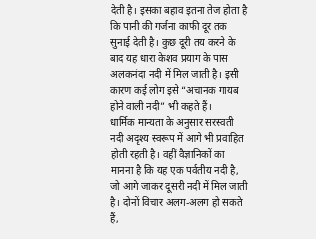देती है। इसका बहाव इतना तेज होता है कि पानी की गर्जना काफी दूर तक सुनाई देती है। कुछ दूरी तय करने के बाद यह धारा केशव प्रयाग के पास अलकनंदा नदी में मिल जाती है। इसी कारण कई लोग इसे “अचानक गायब होने वाली नदी” भी कहते हैं।
धार्मिक मान्यता के अनुसार सरस्वती नदी अदृश्य स्वरूप में आगे भी प्रवाहित होती रहती है। वहीं वैज्ञानिकों का मानना है कि यह एक पर्वतीय नदी है, जो आगे जाकर दूसरी नदी में मिल जाती है। दोनों विचार अलग-अलग हो सकते हैं,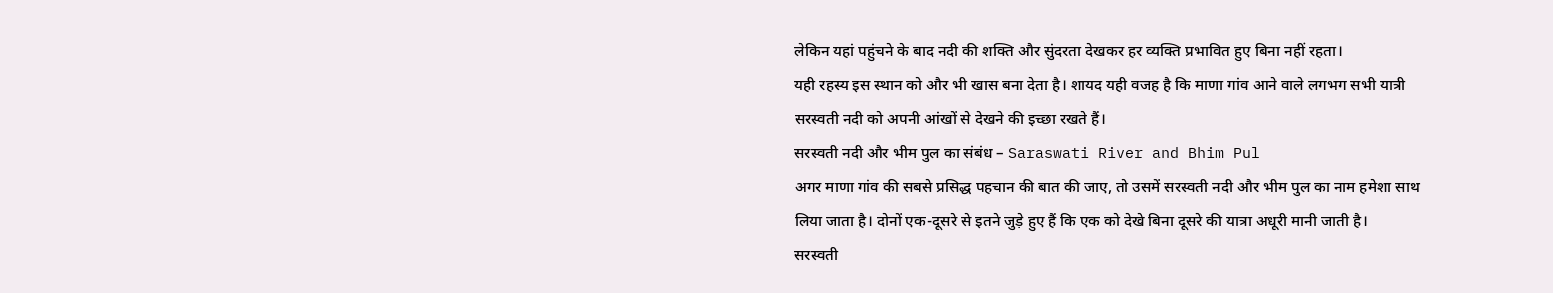लेकिन यहां पहुंचने के बाद नदी की शक्ति और सुंदरता देखकर हर व्यक्ति प्रभावित हुए बिना नहीं रहता।
यही रहस्य इस स्थान को और भी खास बना देता है। शायद यही वजह है कि माणा गांव आने वाले लगभग सभी यात्री सरस्वती नदी को अपनी आंखों से देखने की इच्छा रखते हैं।
सरस्वती नदी और भीम पुल का संबंध – Saraswati River and Bhim Pul
अगर माणा गांव की सबसे प्रसिद्ध पहचान की बात की जाए, तो उसमें सरस्वती नदी और भीम पुल का नाम हमेशा साथ लिया जाता है। दोनों एक-दूसरे से इतने जुड़े हुए हैं कि एक को देखे बिना दूसरे की यात्रा अधूरी मानी जाती है।
सरस्वती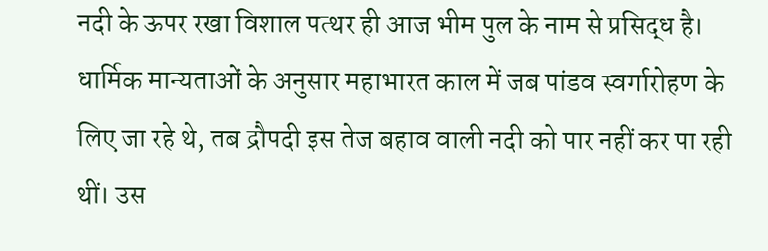नदी के ऊपर रखा विशाल पत्थर ही आज भीम पुल के नाम से प्रसिद्ध है। धार्मिक मान्यताओं के अनुसार महाभारत काल में जब पांडव स्वर्गारोहण के लिए जा रहे थे, तब द्रौपदी इस तेज बहाव वाली नदी को पार नहीं कर पा रही थीं। उस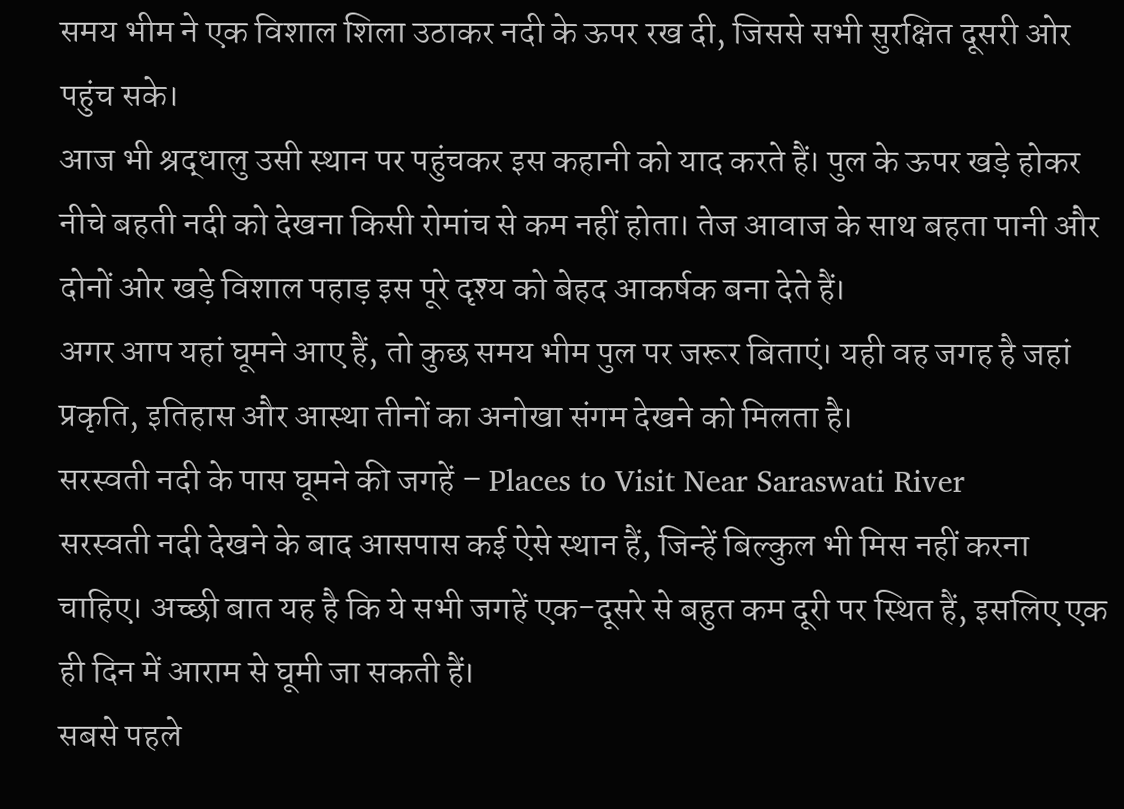समय भीम ने एक विशाल शिला उठाकर नदी के ऊपर रख दी, जिससे सभी सुरक्षित दूसरी ओर पहुंच सके।
आज भी श्रद्धालु उसी स्थान पर पहुंचकर इस कहानी को याद करते हैं। पुल के ऊपर खड़े होकर नीचे बहती नदी को देखना किसी रोमांच से कम नहीं होता। तेज आवाज के साथ बहता पानी और दोनों ओर खड़े विशाल पहाड़ इस पूरे दृश्य को बेहद आकर्षक बना देते हैं।
अगर आप यहां घूमने आए हैं, तो कुछ समय भीम पुल पर जरूर बिताएं। यही वह जगह है जहां प्रकृति, इतिहास और आस्था तीनों का अनोखा संगम देखने को मिलता है।
सरस्वती नदी के पास घूमने की जगहें – Places to Visit Near Saraswati River
सरस्वती नदी देखने के बाद आसपास कई ऐसे स्थान हैं, जिन्हें बिल्कुल भी मिस नहीं करना चाहिए। अच्छी बात यह है कि ये सभी जगहें एक-दूसरे से बहुत कम दूरी पर स्थित हैं, इसलिए एक ही दिन में आराम से घूमी जा सकती हैं।
सबसे पहले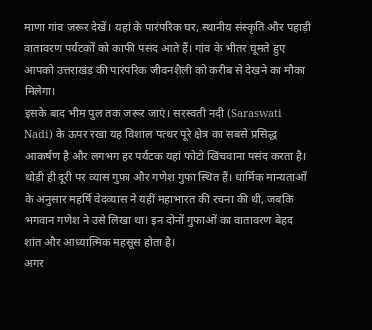माणा गांव जरूर देखें। यहां के पारंपरिक घर, स्थानीय संस्कृति और पहाड़ी वातावरण पर्यटकों को काफी पसंद आते हैं। गांव के भीतर घूमते हुए आपको उत्तराखंड की पारंपरिक जीवनशैली को करीब से देखने का मौका मिलेगा।
इसके बाद भीम पुल तक जरूर जाएं। सरस्वती नदी (Saraswati Nadi) के ऊपर रखा यह विशाल पत्थर पूरे क्षेत्र का सबसे प्रसिद्ध आकर्षण है और लगभग हर पर्यटक यहां फोटो खिंचवाना पसंद करता है।
थोड़ी ही दूरी पर व्यास गुफा और गणेश गुफा स्थित हैं। धार्मिक मान्यताओं के अनुसार महर्षि वेदव्यास ने यहीं महाभारत की रचना की थी, जबकि भगवान गणेश ने उसे लिखा था। इन दोनों गुफाओं का वातावरण बेहद शांत और आध्यात्मिक महसूस होता है।
अगर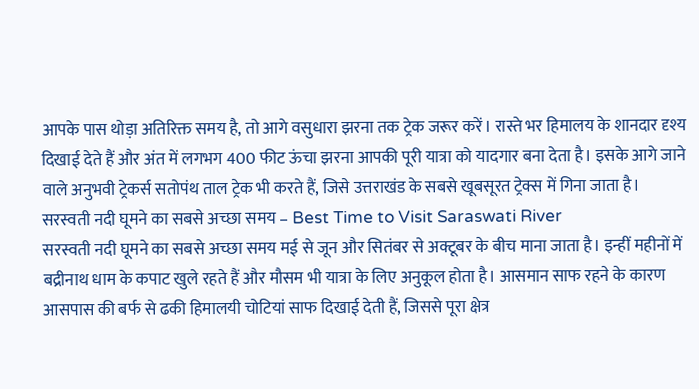आपके पास थोड़ा अतिरिक्त समय है, तो आगे वसुधारा झरना तक ट्रेक जरूर करें। रास्ते भर हिमालय के शानदार दृश्य दिखाई देते हैं और अंत में लगभग 400 फीट ऊंचा झरना आपकी पूरी यात्रा को यादगार बना देता है। इसके आगे जाने वाले अनुभवी ट्रेकर्स सतोपंथ ताल ट्रेक भी करते हैं, जिसे उत्तराखंड के सबसे खूबसूरत ट्रेक्स में गिना जाता है।
सरस्वती नदी घूमने का सबसे अच्छा समय – Best Time to Visit Saraswati River
सरस्वती नदी घूमने का सबसे अच्छा समय मई से जून और सितंबर से अक्टूबर के बीच माना जाता है। इन्हीं महीनों में बद्रीनाथ धाम के कपाट खुले रहते हैं और मौसम भी यात्रा के लिए अनुकूल होता है। आसमान साफ रहने के कारण आसपास की बर्फ से ढकी हिमालयी चोटियां साफ दिखाई देती हैं, जिससे पूरा क्षेत्र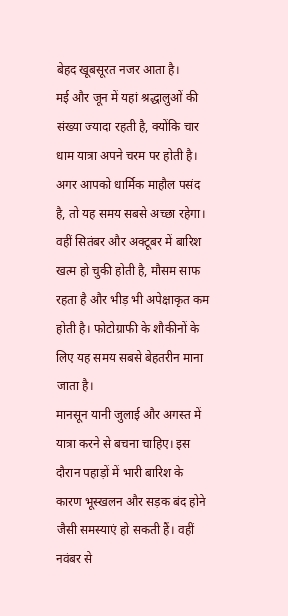बेहद खूबसूरत नजर आता है।
मई और जून में यहां श्रद्धालुओं की संख्या ज्यादा रहती है, क्योंकि चार धाम यात्रा अपने चरम पर होती है। अगर आपको धार्मिक माहौल पसंद है, तो यह समय सबसे अच्छा रहेगा। वहीं सितंबर और अक्टूबर में बारिश खत्म हो चुकी होती है, मौसम साफ रहता है और भीड़ भी अपेक्षाकृत कम होती है। फोटोग्राफी के शौकीनों के लिए यह समय सबसे बेहतरीन माना जाता है।
मानसून यानी जुलाई और अगस्त में यात्रा करने से बचना चाहिए। इस दौरान पहाड़ों में भारी बारिश के कारण भूस्खलन और सड़क बंद होने जैसी समस्याएं हो सकती हैं। वहीं नवंबर से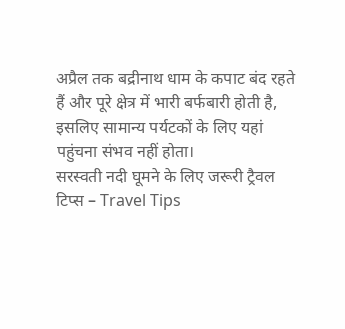अप्रैल तक बद्रीनाथ धाम के कपाट बंद रहते हैं और पूरे क्षेत्र में भारी बर्फबारी होती है, इसलिए सामान्य पर्यटकों के लिए यहां पहुंचना संभव नहीं होता।
सरस्वती नदी घूमने के लिए जरूरी ट्रैवल टिप्स – Travel Tips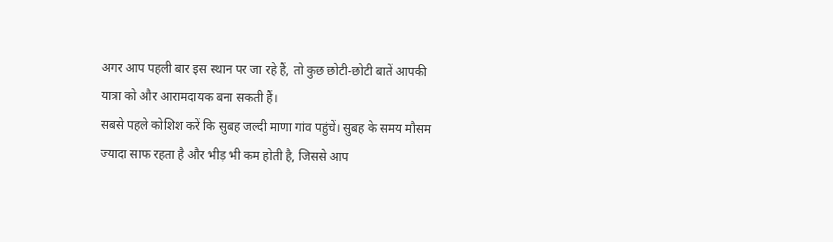अगर आप पहली बार इस स्थान पर जा रहे हैं, तो कुछ छोटी-छोटी बातें आपकी यात्रा को और आरामदायक बना सकती हैं।
सबसे पहले कोशिश करें कि सुबह जल्दी माणा गांव पहुंचें। सुबह के समय मौसम ज्यादा साफ रहता है और भीड़ भी कम होती है, जिससे आप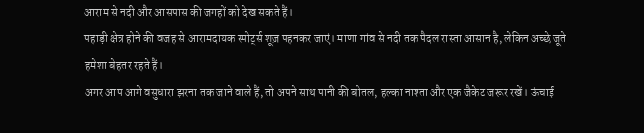आराम से नदी और आसपास की जगहों को देख सकते हैं।
पहाड़ी क्षेत्र होने की वजह से आरामदायक स्पोर्ट्स शूज़ पहनकर जाएं। माणा गांव से नदी तक पैदल रास्ता आसान है, लेकिन अच्छे जूते हमेशा बेहतर रहते हैं।
अगर आप आगे वसुधारा झरना तक जाने वाले हैं, तो अपने साथ पानी की बोतल, हल्का नाश्ता और एक जैकेट जरूर रखें। ऊंचाई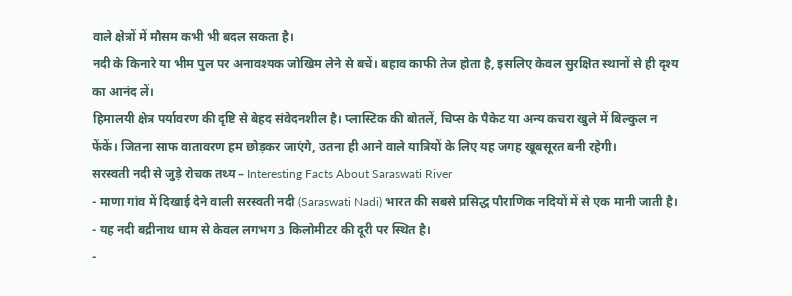वाले क्षेत्रों में मौसम कभी भी बदल सकता है।
नदी के किनारे या भीम पुल पर अनावश्यक जोखिम लेने से बचें। बहाव काफी तेज होता है, इसलिए केवल सुरक्षित स्थानों से ही दृश्य का आनंद लें।
हिमालयी क्षेत्र पर्यावरण की दृष्टि से बेहद संवेदनशील है। प्लास्टिक की बोतलें, चिप्स के पैकेट या अन्य कचरा खुले में बिल्कुल न फेंकें। जितना साफ वातावरण हम छोड़कर जाएंगे, उतना ही आने वाले यात्रियों के लिए यह जगह खूबसूरत बनी रहेगी।
सरस्वती नदी से जुड़े रोचक तथ्य – Interesting Facts About Saraswati River
- माणा गांव में दिखाई देने वाली सरस्वती नदी (Saraswati Nadi) भारत की सबसे प्रसिद्ध पौराणिक नदियों में से एक मानी जाती है।
- यह नदी बद्रीनाथ धाम से केवल लगभग 3 किलोमीटर की दूरी पर स्थित है।
-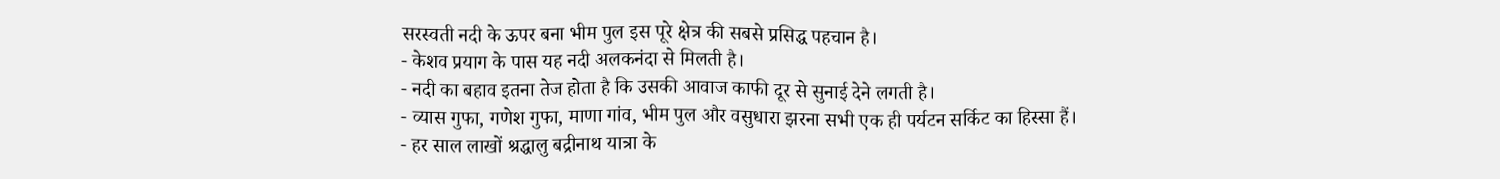सरस्वती नदी के ऊपर बना भीम पुल इस पूरे क्षेत्र की सबसे प्रसिद्ध पहचान है।
- केशव प्रयाग के पास यह नदी अलकनंदा से मिलती है।
- नदी का बहाव इतना तेज होता है कि उसकी आवाज काफी दूर से सुनाई देने लगती है।
- व्यास गुफा, गणेश गुफा, माणा गांव, भीम पुल और वसुधारा झरना सभी एक ही पर्यटन सर्किट का हिस्सा हैं।
- हर साल लाखों श्रद्धालु बद्रीनाथ यात्रा के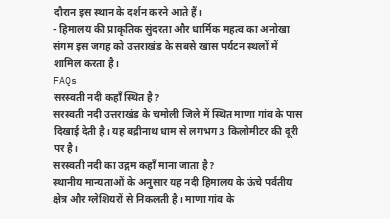दौरान इस स्थान के दर्शन करने आते हैं।
- हिमालय की प्राकृतिक सुंदरता और धार्मिक महत्व का अनोखा संगम इस जगह को उत्तराखंड के सबसे खास पर्यटन स्थलों में शामिल करता है।
FAQs
सरस्वती नदी कहाँ स्थित है?
सरस्वती नदी उत्तराखंड के चमोली जिले में स्थित माणा गांव के पास दिखाई देती है। यह बद्रीनाथ धाम से लगभग 3 किलोमीटर की दूरी पर है।
सरस्वती नदी का उद्गम कहाँ माना जाता है?
स्थानीय मान्यताओं के अनुसार यह नदी हिमालय के ऊंचे पर्वतीय क्षेत्र और ग्लेशियरों से निकलती है। माणा गांव के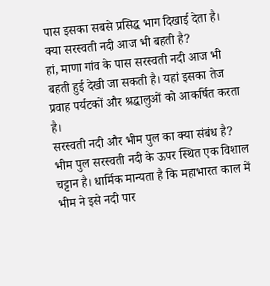पास इसका सबसे प्रसिद्ध भाग दिखाई देता है।
क्या सरस्वती नदी आज भी बहती है?
हां, माणा गांव के पास सरस्वती नदी आज भी बहती हुई देखी जा सकती है। यहां इसका तेज प्रवाह पर्यटकों और श्रद्धालुओं को आकर्षित करता है।
सरस्वती नदी और भीम पुल का क्या संबंध है?
भीम पुल सरस्वती नदी के ऊपर स्थित एक विशाल चट्टान है। धार्मिक मान्यता है कि महाभारत काल में भीम ने इसे नदी पार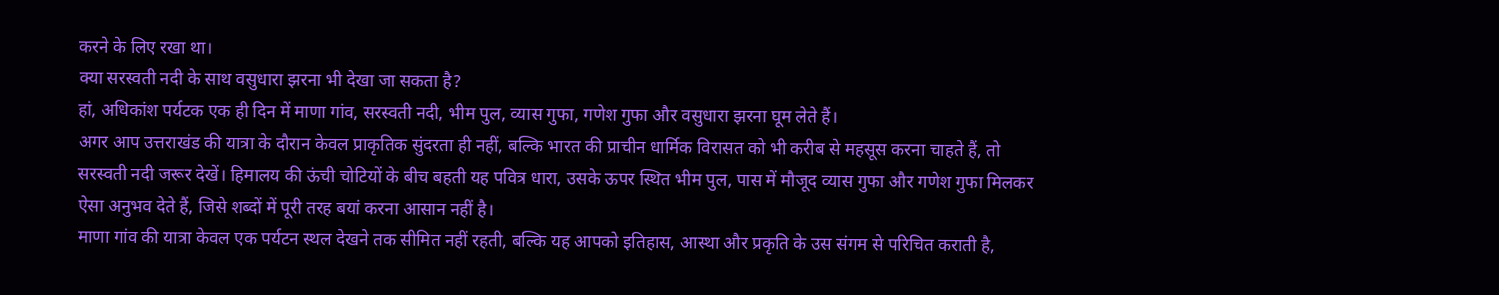करने के लिए रखा था।
क्या सरस्वती नदी के साथ वसुधारा झरना भी देखा जा सकता है?
हां, अधिकांश पर्यटक एक ही दिन में माणा गांव, सरस्वती नदी, भीम पुल, व्यास गुफा, गणेश गुफा और वसुधारा झरना घूम लेते हैं।
अगर आप उत्तराखंड की यात्रा के दौरान केवल प्राकृतिक सुंदरता ही नहीं, बल्कि भारत की प्राचीन धार्मिक विरासत को भी करीब से महसूस करना चाहते हैं, तो सरस्वती नदी जरूर देखें। हिमालय की ऊंची चोटियों के बीच बहती यह पवित्र धारा, उसके ऊपर स्थित भीम पुल, पास में मौजूद व्यास गुफा और गणेश गुफा मिलकर ऐसा अनुभव देते हैं, जिसे शब्दों में पूरी तरह बयां करना आसान नहीं है।
माणा गांव की यात्रा केवल एक पर्यटन स्थल देखने तक सीमित नहीं रहती, बल्कि यह आपको इतिहास, आस्था और प्रकृति के उस संगम से परिचित कराती है,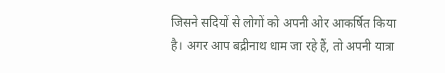जिसने सदियों से लोगों को अपनी ओर आकर्षित किया है। अगर आप बद्रीनाथ धाम जा रहे हैं, तो अपनी यात्रा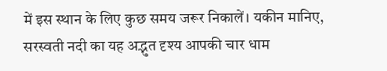में इस स्थान के लिए कुछ समय जरूर निकालें। यकीन मानिए, सरस्वती नदी का यह अद्भुत दृश्य आपकी चार धाम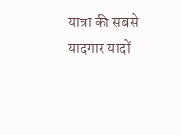यात्रा की सबसे यादगार यादों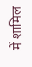में शामिल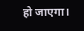हो जाएगा।